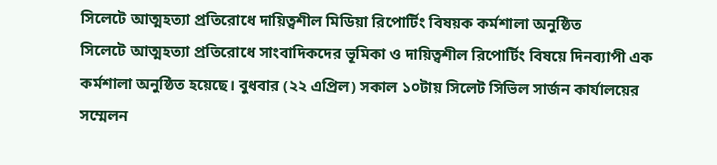সিলেটে আত্মহত্যা প্রতিরোধে দায়িত্বশীল মিডিয়া রিপোর্টিং বিষয়ক কর্মশালা অনুষ্ঠিত
সিলেটে আত্মহত্যা প্রতিরোধে সাংবাদিকদের ভূমিকা ও দায়িত্বশীল রিপোর্টিং বিষয়ে দিনব্যাপী এক কর্মশালা অনুষ্ঠিত হয়েছে। বুধবার (২২ এপ্রিল) সকাল ১০টায় সিলেট সিভিল সার্জন কার্যালয়ের সম্মেলন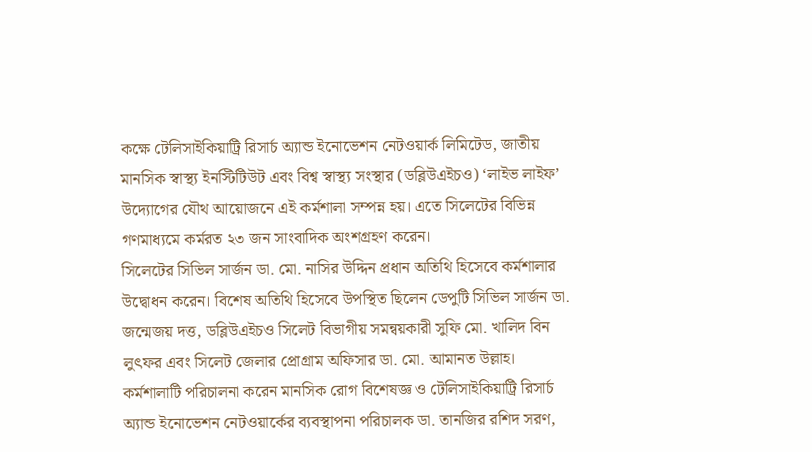কক্ষে টেলিসাইকিয়াট্রি রিসার্চ অ্যান্ড ইনোভেশন নেটওয়ার্ক লিমিটেড, জাতীয় মানসিক স্বাস্থ্য ইনস্টিটিউট এবং বিশ্ব স্বাস্থ্য সংস্থার (ডব্লিউএইচও) ‘লাইভ লাইফ’ উদ্যোগের যৌথ আয়োজনে এই কর্মশালা সম্পন্ন হয়। এতে সিলেটের বিভিন্ন গণমাধ্যমে কর্মরত ২৩ জন সাংবাদিক অংশগ্রহণ করেন।
সিলেটের সিভিল সার্জন ডা. মো. নাসির উদ্দিন প্রধান অতিথি হিসেবে কর্মশালার উদ্বোধন করেন। বিশেষ অতিথি হিসেবে উপস্থিত ছিলেন ডেপুটি সিভিল সার্জন ডা. জন্মেজয় দত্ত, ডব্লিউএইচও সিলেট বিভাগীয় সমন্বয়কারী সুফি মো. খালিদ বিন লুৎফর এবং সিলেট জেলার প্রোগ্রাম অফিসার ডা. মো. আমানত উল্লাহ। কর্মশালাটি পরিচালনা করেন মানসিক রোগ বিশেষজ্ঞ ও টেলিসাইকিয়াট্রি রিসার্চ অ্যান্ড ইনোভেশন নেটওয়ার্কের ব্যবস্থাপনা পরিচালক ডা. তানজির রশিদ সরণ,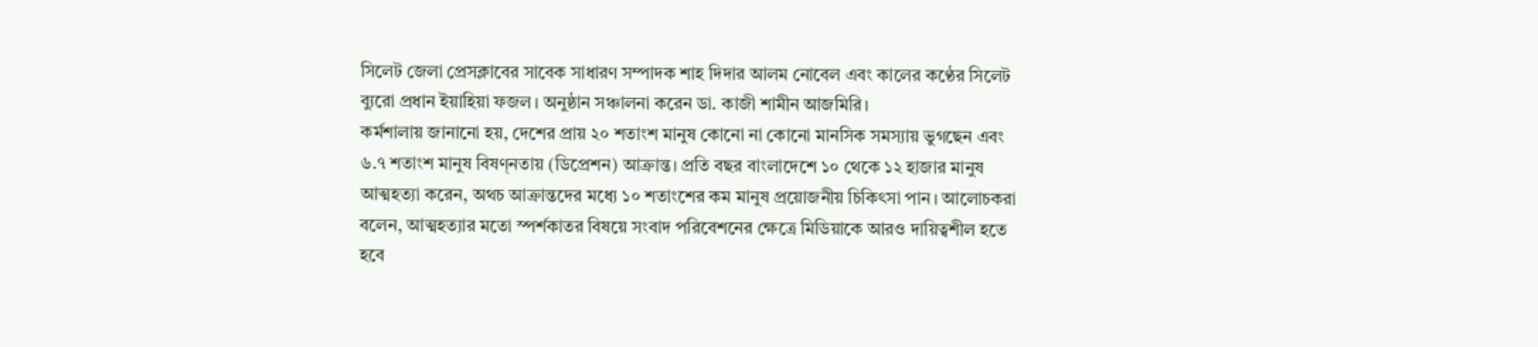সিলেট জেলা প্রেসক্লাবের সাবেক সাধারণ সম্পাদক শাহ দিদার আলম নোবেল এবং কালের কণ্ঠের সিলেট ব্যুরো প্রধান ইয়াহিয়া ফজল। অনুষ্ঠান সঞ্চালনা করেন ডা. কাজী শামীন আজমিরি।
কর্মশালায় জানানো হয়, দেশের প্রায় ২০ শতাংশ মানুষ কোনো না কোনো মানসিক সমস্যায় ভুগছেন এবং ৬.৭ শতাংশ মানুষ বিষণ্নতায় (ডিপ্রেশন) আক্রান্ত। প্রতি বছর বাংলাদেশে ১০ থেকে ১২ হাজার মানুষ আত্মহত্যা করেন, অথচ আক্রান্তদের মধ্যে ১০ শতাংশের কম মানুষ প্রয়োজনীয় চিকিৎসা পান। আলোচকরা বলেন, আত্মহত্যার মতো স্পর্শকাতর বিষয়ে সংবাদ পরিবেশনের ক্ষেত্রে মিডিয়াকে আরও দায়িত্বশীল হতে হবে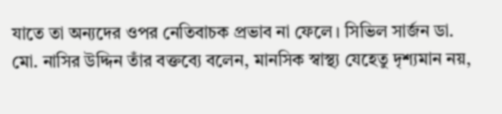যাতে তা অন্যদের ওপর নেতিবাচক প্রভাব না ফেলে। সিভিল সার্জন ডা. মো. নাসির উদ্দিন তাঁর বক্তব্যে বলেন, মানসিক স্বাস্থ্য যেহেতু দৃশ্যমান নয়,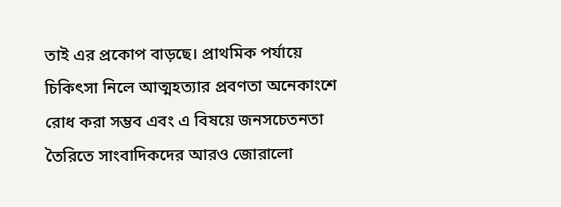তাই এর প্রকোপ বাড়ছে। প্রাথমিক পর্যায়ে চিকিৎসা নিলে আত্মহত্যার প্রবণতা অনেকাংশে রোধ করা সম্ভব এবং এ বিষয়ে জনসচেতনতা তৈরিতে সাংবাদিকদের আরও জোরালো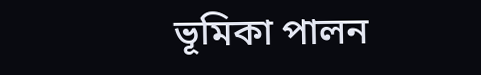ভূমিকা পালন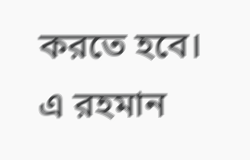করতে হবে।
এ রহমান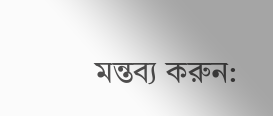মন্তব্য করুন: